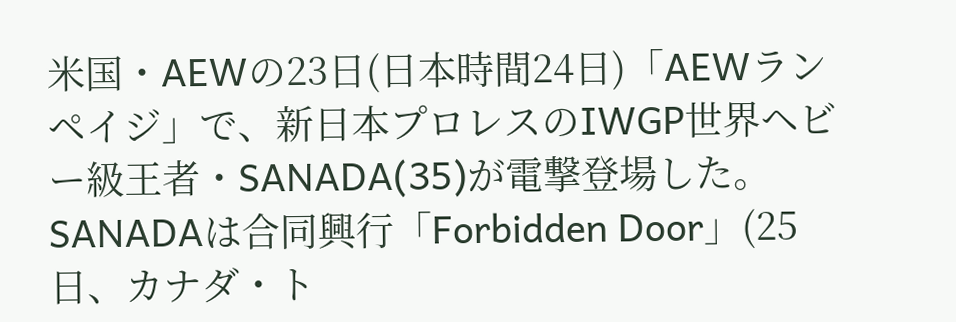米国・AEWの23日(日本時間24日)「AEWランペイジ」で、新日本プロレスのIWGP世界ヘビー級王者・SANADA(35)が電撃登場した。
SANADAは合同興行「Forbidden Door」(25日、カナダ・ト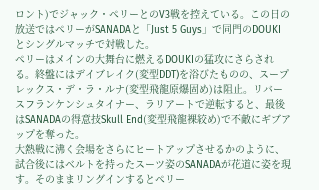ロント)でジャック・ペリーとのV3戦を控えている。この日の放送ではペリーがSANADAと「Just 5 Guys」で同門のDOUKIとシングルマッチで対戦した。
ペリーはメインの大舞台に燃えるDOUKIの猛攻にさらされる。終盤にはデイブレイク(変型DDT)を浴びたものの、スープレックス・デ・ラ・ルナ(変型飛龍原爆固め)は阻止。リバースフランケンシュタイナー、ラリアートで逆転すると、最後はSANADAの得意技Skull End(変型飛龍裸絞め)で不敵にギブアップを奪った。
大熱戦に沸く会場をさらにヒートアップさせるかのように、試合後にはベルトを持ったスーツ姿のSANADAが花道に姿を現す。そのままリングインするとペリー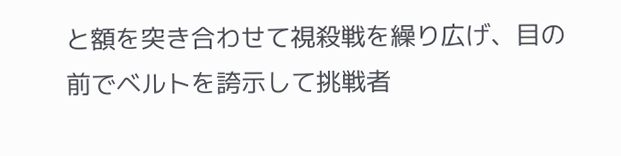と額を突き合わせて視殺戦を繰り広げ、目の前でベルトを誇示して挑戦者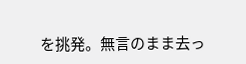を挑発。無言のまま去っ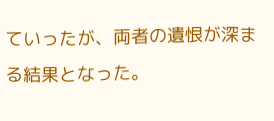ていったが、両者の遺恨が深まる結果となった。